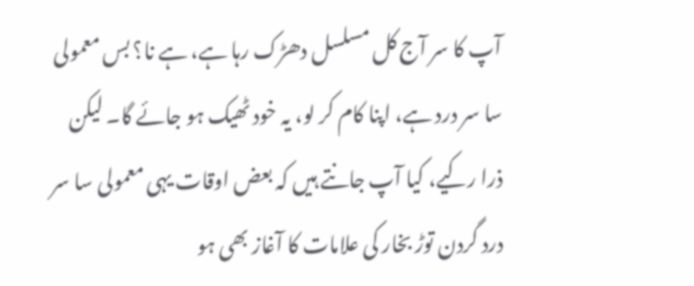آپ کا سر آج کل مسلسل دھڑک رہا ہے، ہے نا؟ بس معمولی سا سر درد ہے، اپنا کام کر لو، یہ خود ٹھیک ہو جائے گا۔ لیکن ذرا رکیے، کیا آپ جانتے ہیں کہ بعض اوقات یہی معمولی سا سر درد گردن توڑ بخار کی علامات کا آغاز بھی ہو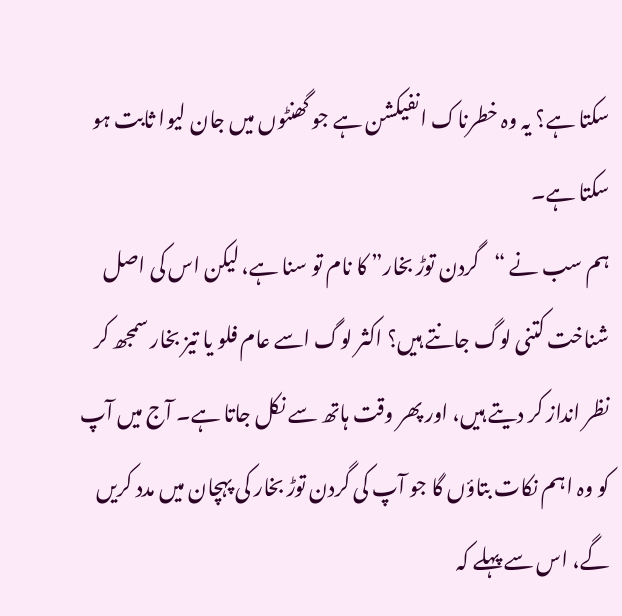سکتا ہے؟ یہ وہ خطرناک انفیکشن ہے جو گھنٹوں میں جان لیوا ثابت ہو سکتا ہے۔
ہم سب نے “گردن توڑ بخار” کا نام تو سنا ہے، لیکن اس کی اصل شناخت کتنی لوگ جانتے ہیں؟ اکثر لوگ اسے عام فلو یا تیز بخار سمجھ کر نظر انداز کر دیتے ہیں، اور پھر وقت ہاتھ سے نکل جاتا ہے۔ آج میں آپ کو وہ اہم نکات بتاؤں گا جو آپ کی گردن توڑ بخار کی پہچان میں مدد کریں گے، اس سے پہلے کہ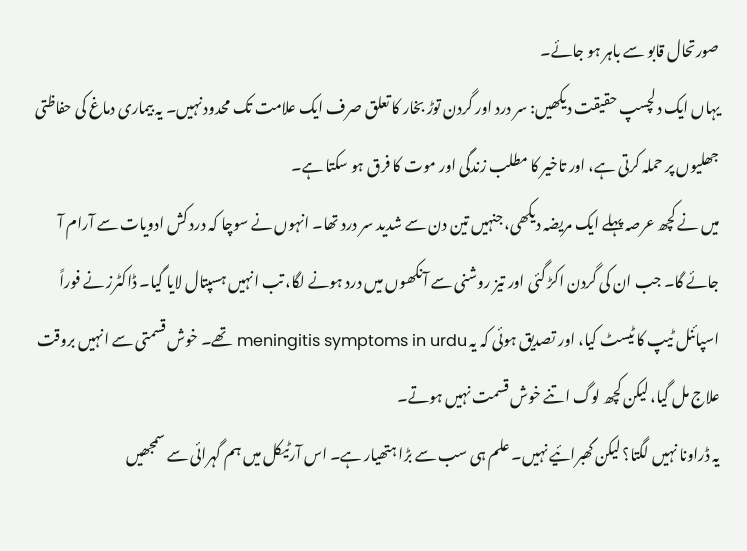صورتحال قابو سے باہر ہو جائے۔
یہاں ایک دلچسپ حقیقت دیکھیں: سر درد اور گردن توڑ بخار کا تعلق صرف ایک علامت تک محدود نہیں۔ یہ بیماری دماغ کی حفاظتی جھلیوں پر حملہ کرتی ہے، اور تاخیر کا مطلب زندگی اور موت کا فرق ہو سکتا ہے۔
میں نے کچھ عرصہ پہلے ایک مریضہ دیکھی، جنہیں تین دن سے شدید سر درد تھا۔ انہوں نے سوچا کہ درد کش ادویات سے آرام آ جائے گا۔ جب ان کی گردن اکڑ گئی اور تیز روشنی سے آنکھوں میں درد ہونے لگا، تب انہیں ہسپتال لایا گیا۔ ڈاکٹرز نے فوراً اسپائنل ٹیپ کا ٹیسٹ کیا، اور تصدیق ہوئی کہ یہ meningitis symptoms in urdu تھے۔ خوش قسمتی سے انہیں بروقت علاج مل گیا، لیکن کچھ لوگ اتنے خوش قسمت نہیں ہوتے۔
یہ ڈراونا نہیں لگتا؟ لیکن گھبرائیے نہیں۔ علم ہی سب سے بڑا ہتھیار ہے۔ اس آرٹیکل میں ہم گہرائی سے سمجھیں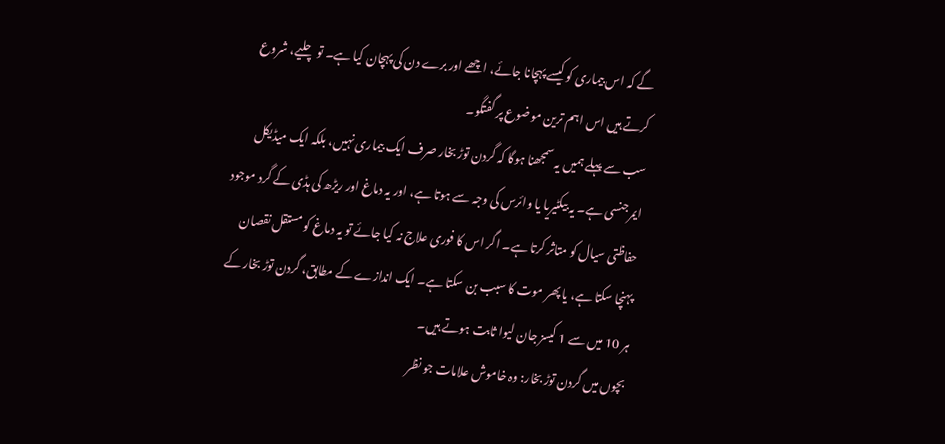گے کہ اس بیماری کو کیسے پہچانا جائے، اچھے اور برے دن کی پہچان کیا ہے۔ تو چلیے، شروع کرتے ہیں اس اہم ترین موضوع پر گفتگو۔
سب سے پہلے ہمیں یہ سمجھنا ہوگا کہ گردن توڑ بخار صرف ایک بیماری نہیں، بلکہ ایک میڈیکل ایمرجنسی ہے۔ یہ بیکٹیریا یا وائرس کی وجہ سے ہوتا ہے، اور یہ دماغ اور ریڑھ کی ہڈی کے گرد موجود حفاظتی سیال کو متاثر کرتا ہے۔ اگر اس کا فوری علاج نہ کیا جائے تو یہ دماغ کو مستقل نقصان پہنچا سکتا ہے، یا پھر موت کا سبب بن سکتا ہے۔ ایک اندازے کے مطابق، گردن توڑ بخار کے ہر 10 میں سے 1 کیسز جان لیوا ثابت ہوتے ہیں۔
بچوں میں گردن توڑ بخار: وہ خاموش علامات جو نظر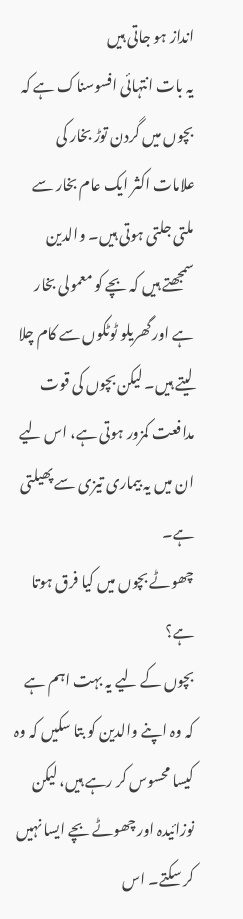انداز ہو جاتی ہیں
یہ بات انتہائی افسوسناک ہے کہ بچوں میں گردن توڑ بخار کی علامات اکثر ایک عام بخار سے ملتی جلتی ہوتی ہیں۔ والدین سمجھتے ہیں کہ بچے کو معمولی بخار ہے اور گھریلو ٹوٹکوں سے کام چلا لیتے ہیں۔ لیکن بچوں کی قوت مدافعت کمزور ہوتی ہے، اس لیے ان میں یہ بیماری تیزی سے پھیلتی ہے۔
چھوٹے بچوں میں کیا فرق ہوتا ہے؟
بچوں کے لیے یہ بہت اہم ہے کہ وہ اپنے والدین کو بتا سکیں کہ وہ کیسا محسوس کر رہے ہیں، لیکن نوزائیدہ اور چھوٹے بچے ایسا نہیں کر سکتے۔ اس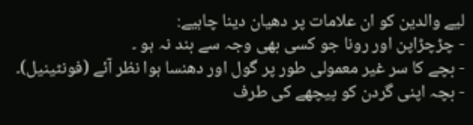لیے والدین کو ان علامات پر دھیان دینا چاہیے:
- چڑچڑاپن اور رونا جو کسی بھی وجہ سے بند نہ ہو ۔
- بچے کا سر غیر معمولی طور پر گول اور دھنسا ہوا نظر آئے (فونٹینیل)۔
- بچہ اپنی گردن کو پیچھے کی طرف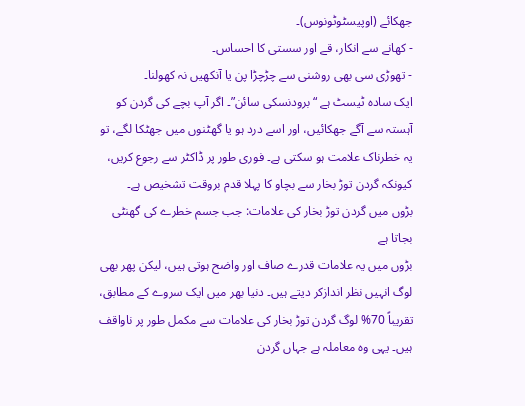جھکائے (اوپیسٹوٹونوس)۔
- کھانے سے انکار، قے اور سستی کا احساس۔
- تھوڑی سی بھی روشنی سے چڑچڑا پن یا آنکھیں نہ کھولنا۔
ایک سادہ ٹیسٹ ہے “برودنسکی سائن”۔ اگر آپ بچے کی گردن کو آہستہ سے آگے جھکائیں، اور اسے درد ہو یا گھٹنوں میں جھٹکا لگے، تو یہ خطرناک علامت ہو سکتی ہے۔ فوری طور پر ڈاکٹر سے رجوع کریں، کیونکہ گردن توڑ بخار سے بچاو کا پہلا قدم بروقت تشخیص ہے۔
بڑوں میں گردن توڑ بخار کی علامات: جب جسم خطرے کی گھنٹی بجاتا ہے
بڑوں میں یہ علامات قدرے صاف اور واضح ہوتی ہیں، لیکن پھر بھی لوگ انہیں نظر اندازکر دیتے ہیں۔ دنیا بھر میں ایک سروے کے مطابق، تقریباً 70% لوگ گردن توڑ بخار کی علامات سے مکمل طور پر ناواقف ہیں۔ یہی وہ معاملہ ہے جہاں گردن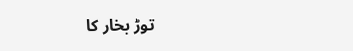توڑ بخار کا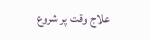علاج وقت پر شروع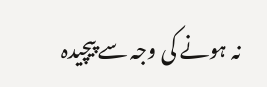نہ ہونے کی وجہ سے پیچیدہ